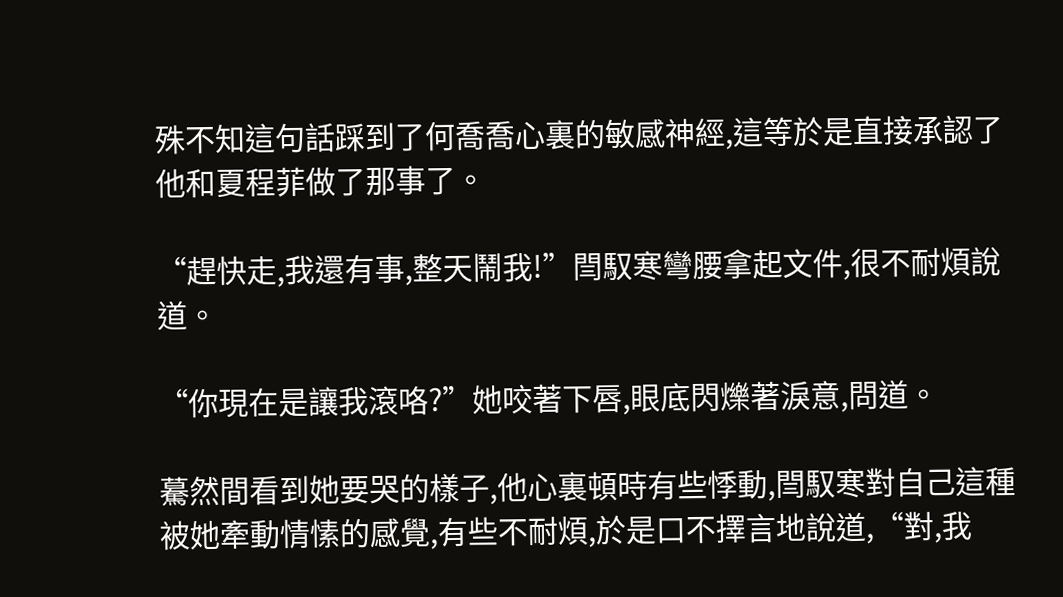殊不知這句話踩到了何喬喬心裏的敏感神經,這等於是直接承認了他和夏程菲做了那事了。

“趕快走,我還有事,整天鬧我!”閆馭寒彎腰拿起文件,很不耐煩說道。

“你現在是讓我滾咯?”她咬著下唇,眼底閃爍著淚意,問道。

驀然間看到她要哭的樣子,他心裏頓時有些悸動,閆馭寒對自己這種被她牽動情愫的感覺,有些不耐煩,於是口不擇言地說道,“對,我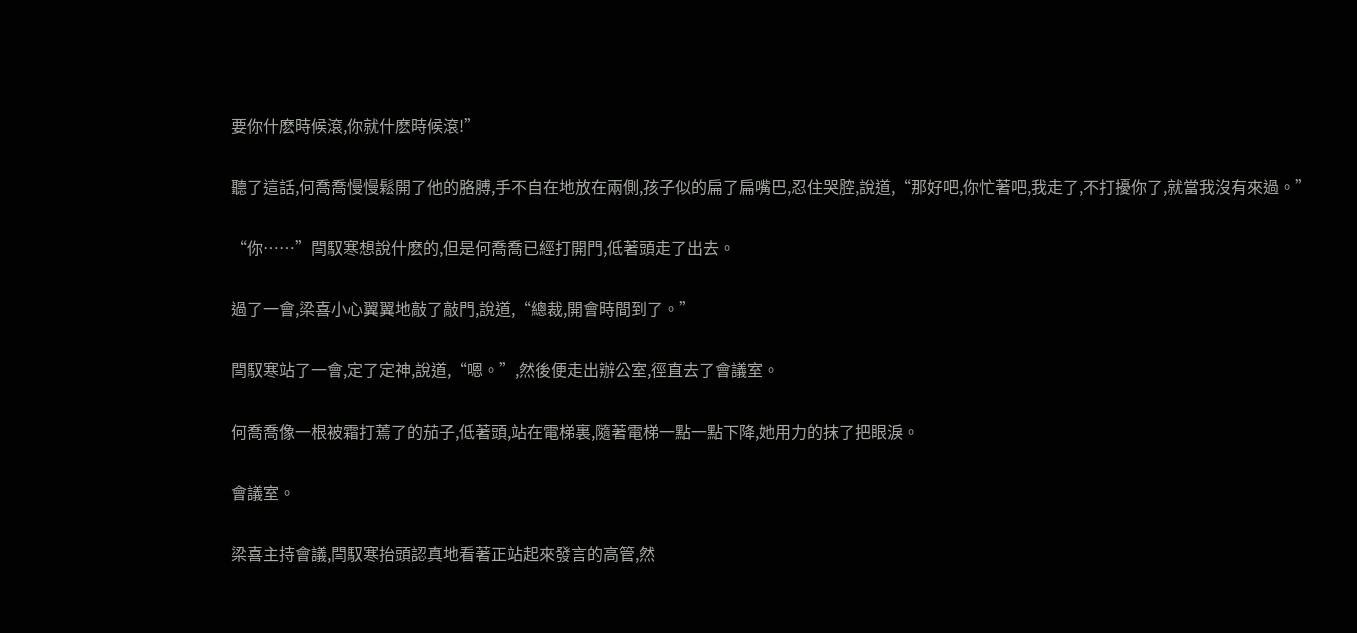要你什麽時候滾,你就什麽時候滾!”

聽了這話,何喬喬慢慢鬆開了他的胳膊,手不自在地放在兩側,孩子似的扁了扁嘴巴,忍住哭腔,說道,“那好吧,你忙著吧,我走了,不打擾你了,就當我沒有來過。”

“你……”閆馭寒想說什麽的,但是何喬喬已經打開門,低著頭走了出去。

過了一會,梁喜小心翼翼地敲了敲門,說道,“總裁,開會時間到了。”

閆馭寒站了一會,定了定神,說道,“嗯。”,然後便走出辦公室,徑直去了會議室。

何喬喬像一根被霜打蔫了的茄子,低著頭,站在電梯裏,隨著電梯一點一點下降,她用力的抹了把眼淚。

會議室。

梁喜主持會議,閆馭寒抬頭認真地看著正站起來發言的高管,然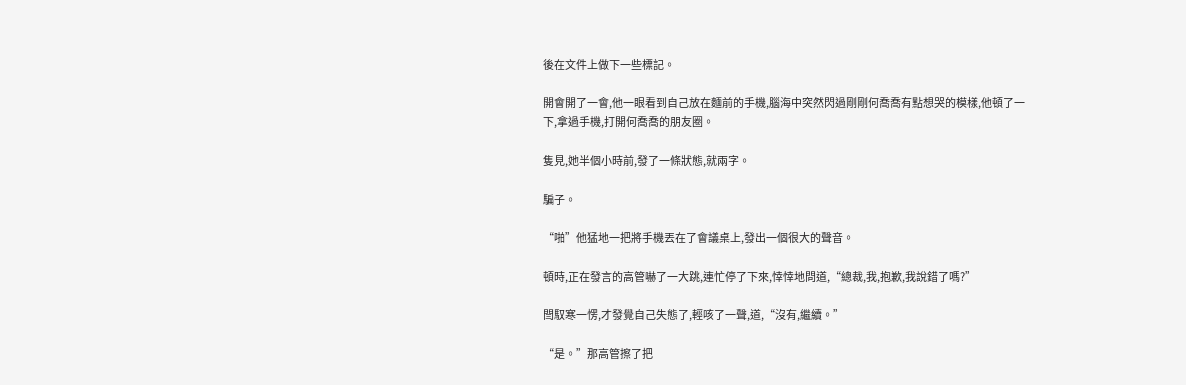後在文件上做下一些標記。

開會開了一會,他一眼看到自己放在麵前的手機,腦海中突然閃過剛剛何喬喬有點想哭的模樣,他頓了一下,拿過手機,打開何喬喬的朋友圈。

隻見,她半個小時前,發了一條狀態,就兩字。

騙子。

“啪”他猛地一把將手機丟在了會議桌上,發出一個很大的聲音。

頓時,正在發言的高管嚇了一大跳,連忙停了下來,悻悻地問道,“總裁,我,抱歉,我說錯了嗎?”

閆馭寒一愣,才發覺自己失態了,輕咳了一聲,道,“沒有,繼續。”

“是。”那高管擦了把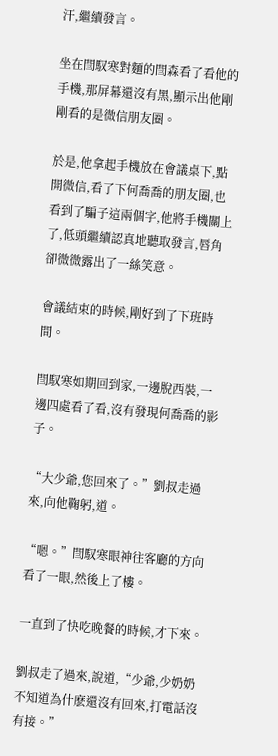汗,繼續發言。

坐在閆馭寒對麵的閆森看了看他的手機,那屏幕還沒有黑,顯示出他剛剛看的是微信朋友圈。

於是,他拿起手機放在會議桌下,點開微信,看了下何喬喬的朋友圈,也看到了騙子這兩個字,他將手機關上了,低頭繼續認真地聽取發言,唇角卻微微露出了一絲笑意。

會議結束的時候,剛好到了下班時間。

閆馭寒如期回到家,一邊脫西裝,一邊四處看了看,沒有發現何喬喬的影子。

“大少爺,您回來了。”劉叔走過來,向他鞠躬,道。

“嗯。”閆馭寒眼神往客廳的方向看了一眼,然後上了樓。

一直到了快吃晚餐的時候,才下來。

劉叔走了過來,說道,“少爺,少奶奶不知道為什麽還沒有回來,打電話沒有接。”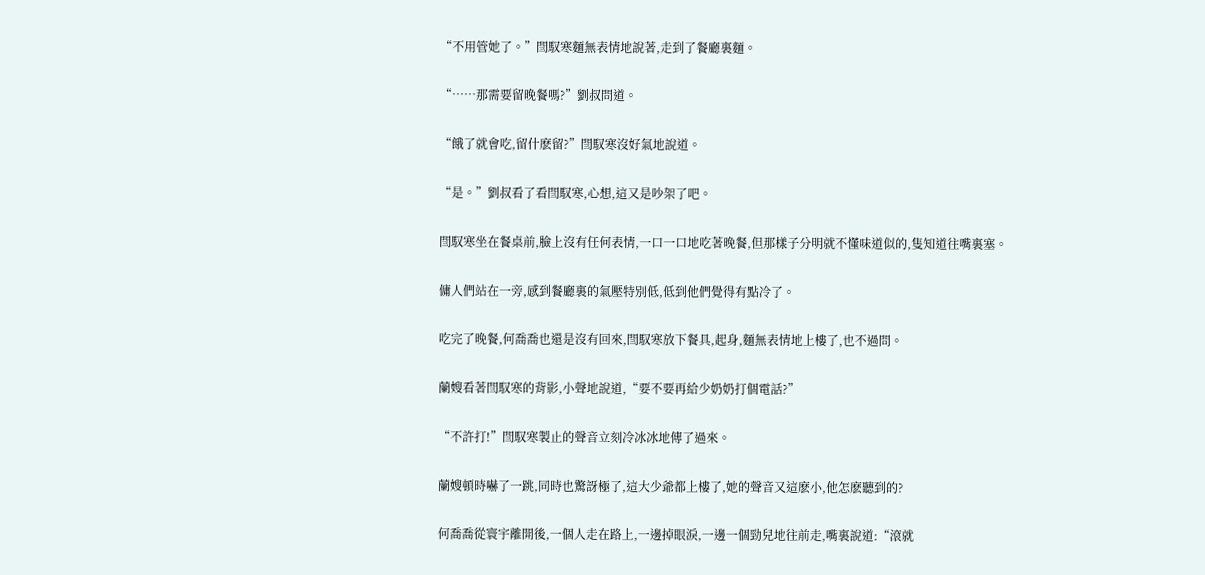“不用管她了。”閆馭寒麵無表情地說著,走到了餐廳裏麵。

“……那需要留晚餐嗎?”劉叔問道。

“餓了就會吃,留什麽留?”閆馭寒沒好氣地說道。

“是。”劉叔看了看閆馭寒,心想,這又是吵架了吧。

閆馭寒坐在餐桌前,臉上沒有任何表情,一口一口地吃著晚餐,但那樣子分明就不懂味道似的,隻知道往嘴裏塞。

傭人們站在一旁,感到餐廳裏的氣壓特別低,低到他們覺得有點冷了。

吃完了晚餐,何喬喬也還是沒有回來,閆馭寒放下餐具,起身,麵無表情地上樓了,也不過問。

蘭嫂看著閆馭寒的背影,小聲地說道,“要不要再給少奶奶打個電話?”

“不許打!”閆馭寒製止的聲音立刻冷冰冰地傳了過來。

蘭嫂頓時嚇了一跳,同時也驚訝極了,這大少爺都上樓了,她的聲音又這麽小,他怎麽聽到的?

何喬喬從寰宇離開後,一個人走在路上,一邊掉眼淚,一邊一個勁兒地往前走,嘴裏說道:“滾就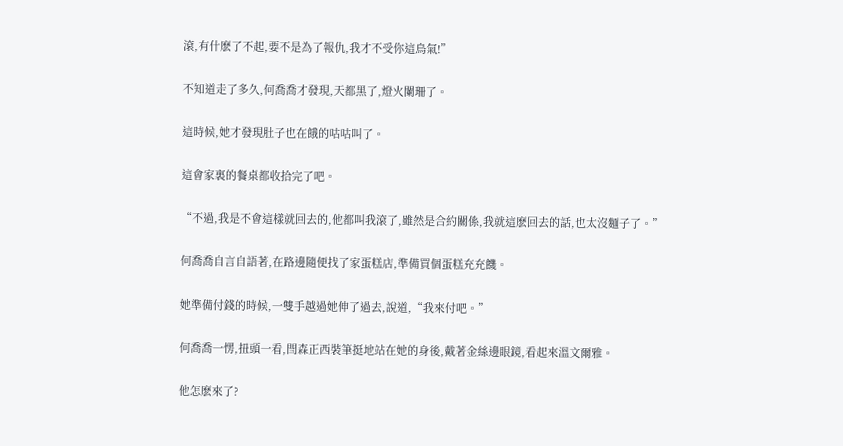滾,有什麽了不起,要不是為了報仇,我才不受你這鳥氣!”

不知道走了多久,何喬喬才發現,天都黑了,燈火闌珊了。

這時候,她才發現肚子也在餓的咕咕叫了。

這會家裏的餐桌都收拾完了吧。

“不過,我是不會這樣就回去的,他都叫我滾了,雖然是合約關係,我就這麽回去的話,也太沒麵子了。”

何喬喬自言自語著,在路邊隨便找了家蛋糕店,準備買個蛋糕充充饑。

她準備付錢的時候,一雙手越過她伸了過去,說道,“我來付吧。”

何喬喬一愣,扭頭一看,閆森正西裝筆挺地站在她的身後,戴著金絲邊眼鏡,看起來溫文爾雅。

他怎麽來了?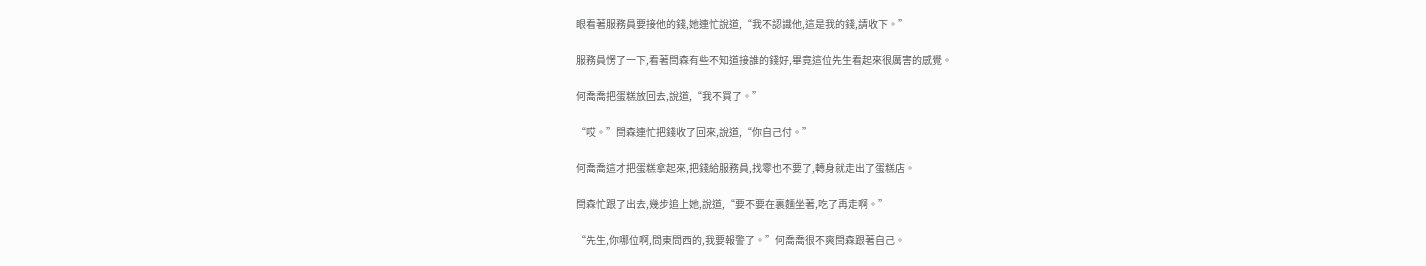眼看著服務員要接他的錢,她連忙說道,“我不認識他,這是我的錢,請收下。”

服務員愣了一下,看著閆森有些不知道接誰的錢好,畢竟這位先生看起來很厲害的感覺。

何喬喬把蛋糕放回去,說道,“我不買了。”

“哎。”閆森連忙把錢收了回來,說道,“你自己付。”

何喬喬這才把蛋糕拿起來,把錢給服務員,找零也不要了,轉身就走出了蛋糕店。

閆森忙跟了出去,幾步追上她,說道,“要不要在裏麵坐著,吃了再走啊。”

“先生,你哪位啊,問東問西的,我要報警了。”何喬喬很不爽閆森跟著自己。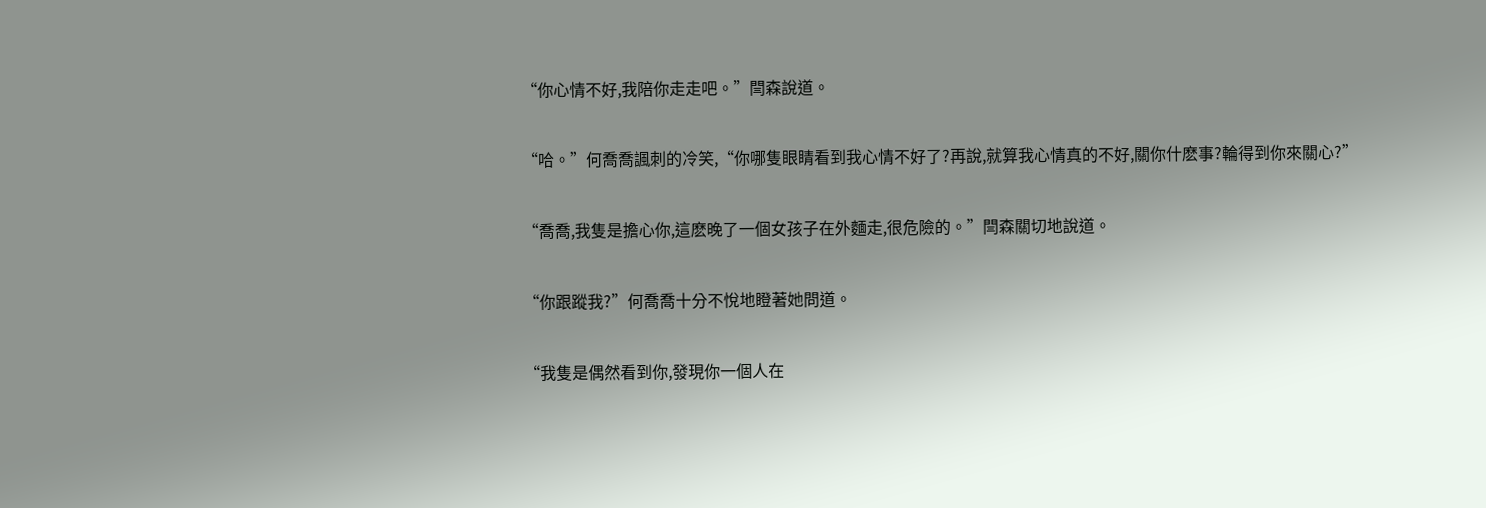“你心情不好,我陪你走走吧。”閆森說道。

“哈。”何喬喬諷刺的冷笑,“你哪隻眼睛看到我心情不好了?再說,就算我心情真的不好,關你什麽事?輪得到你來關心?”

“喬喬,我隻是擔心你,這麽晚了一個女孩子在外麵走,很危險的。”閆森關切地說道。

“你跟蹤我?”何喬喬十分不悅地瞪著她問道。

“我隻是偶然看到你,發現你一個人在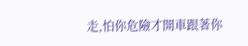走,怕你危險才開車跟著你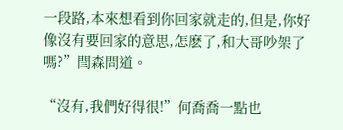一段路,本來想看到你回家就走的,但是,你好像沒有要回家的意思,怎麽了,和大哥吵架了嗎?”閆森問道。

“沒有,我們好得很!”何喬喬一點也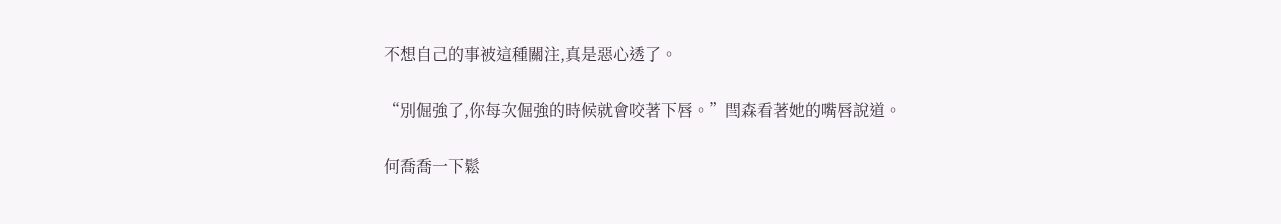不想自己的事被這種關注,真是惡心透了。

“別倔強了,你每次倔強的時候就會咬著下唇。”閆森看著她的嘴唇說道。

何喬喬一下鬆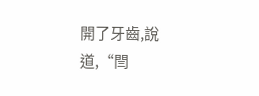開了牙齒,說道,“閆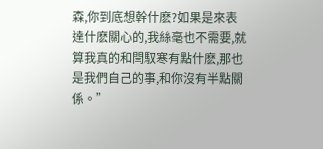森,你到底想幹什麽?如果是來表達什麽關心的,我絲毫也不需要,就算我真的和閆馭寒有點什麽,那也是我們自己的事,和你沒有半點關係。”